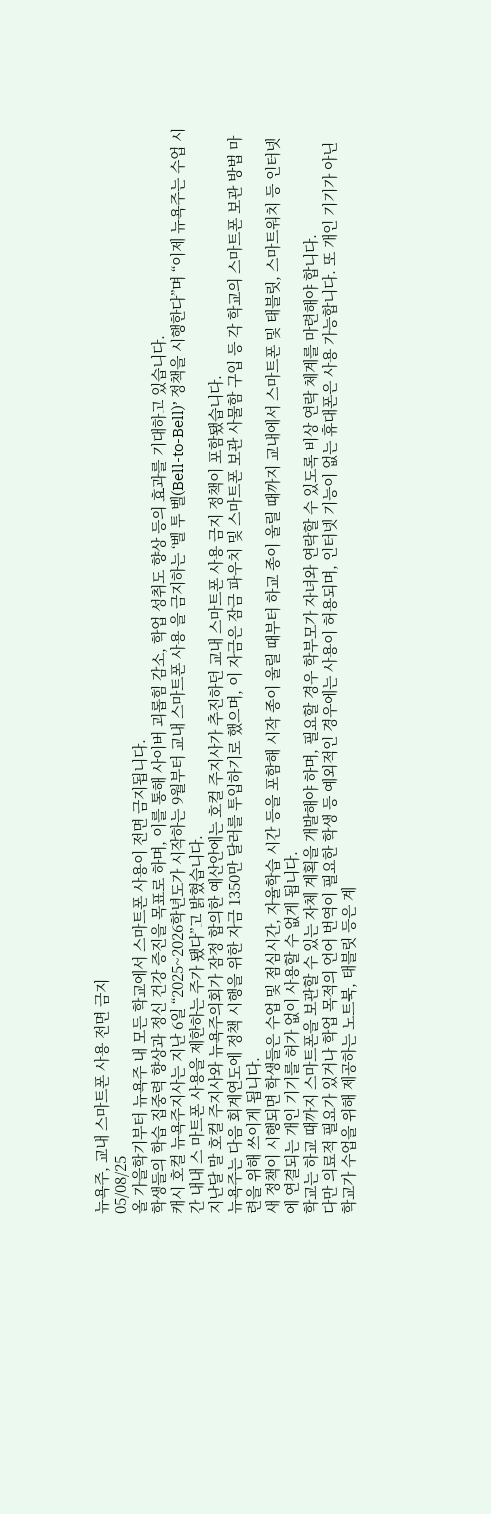뉴욕주, 교내 스마트폰 사용 전면 금지
05/08/25
올 가을학기부터 뉴욕주 내 모든 학교에서 스마트폰 사용이 전면 금지됩니다.
학생들의 학습 집중력 향상과 정신 건강 증진을 목표로 하며, 이를 통해 사이버 괴롭힘 감소, 학업 성취도 향상 등의 효과를 기대하고 있습니다.
캐시 호컬 뉴욕주지사는 지난 6일 “2025~2026학년도가 시작하는 9월부터 교내 스마트폰 사용 을 금지하는 ‘벨 투 벨(Bell-to-Bell)’ 정책을 시행한다”며 “이제 뉴욕주는 수업 시간 내내 스 마트폰 사용을 제한하는 주가 됐다”고 밝혔습니다.
지난달 말 호컬 주지사와 뉴욕주의회가 잠정 합의한 예산안에는 호컬 주지사가 추진하던 교내 스마트폰 사용 금지 정책이 포함됐습니다.
뉴욕주는 다음 회계연도에 정책 시행을 위한 자금 1350만 달러를 투입하기로 했으며, 이 자금은 잠금 파우치 및 스마트폰 보관 사물함 구입 등 각 학교의 스마트폰 보관 방법 마련을 위해 쓰이게 됩니다.
새 정책이 시행되면 학생들은 수업 및 점심시간, 자율학습 시간 등을 포함해 시작 종이 울릴 때부터 하교 종이 울릴 때까지 교내에서 스마트폰 및 태블릿, 스마트워치 등 인터넷에 연결되는 개인 기기를 허가 없이 사용할 수 없게 됩니다.
학교는 하교 때까지 스마트폰을 보관할 수 있는 자체 계획을 개발해야 하며, 필요할 경우 학부모가 자녀와 연락할 수 있도록 비상 연락 체계를 마련해야 합니다.
다만 의료적 필요가 있거나 학업 목적의 언어 번역이 필요한 학생 등 예외적인 경우에는 사용이 허용되며, 인터넷 기능이 없는 휴대폰은 사용 가능합니다. 또 개인 기기가 아닌 학교가 수업을 위해 제공하는 노트북, 태블릿 등은 계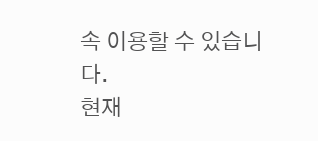속 이용할 수 있습니다.
현재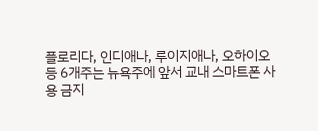플로리다, 인디애나, 루이지애나, 오하이오 등 6개주는 뉴욕주에 앞서 교내 스마트폰 사용 금지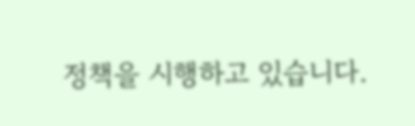정책을 시행하고 있습니다.